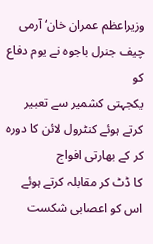وزیراعظم عمران خان‘ آرمی چیف جنرل باجوہ نے یوم دفاع کو
یکجہتی کشمیر سے تعبیر کرتے ہوئے کنٹرول لائن کا دورہ کر کے بھارتی افواج
کا ڈٹ کر مقابلہ کرتے ہوئے اس کو اعصابی شکست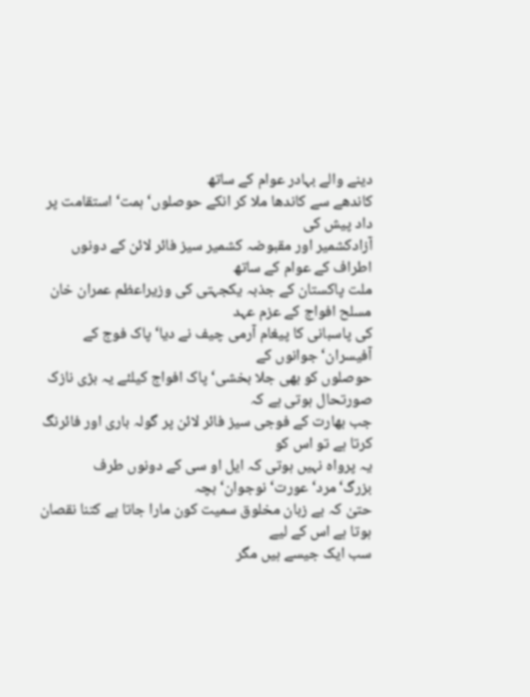دینے والے بہادر عوام کے ساتھ
کاندھے سے کاندھا ملا کر انکے حوصلوں‘ ہمت‘ استقامت پر داد پیش کی
آزادکشمیر اور مقبوضہ کشمیر سیز فائر لائن کے دونوں اطراف کے عوام کے ساتھ
ملت پاکستان کے جذبہ یکجہتی کی وزیراعظم عمران خان مسلح افواج کے عزم عہد
کی پاسبانی کا پیغام آرمی چیف نے دیا‘ پاک فوج کے آفیسران‘ جوانوں کے
حوصلوں کو بھی جلا بخشی‘ پاک افواج کیلئے یہ بڑی نازک صورتحال ہوتی ہے کہ
جب بھارت کے فوجی سیز فائر لائن پر گولہ باری اور فائرنگ کرتا ہے تو اس کو
یہ پرواہ نہیں ہوتی کہ ایل او سی کے دونوں طرف بزرگ‘مرد‘ عورت‘ نوجوان‘ بچہ
حتیٰ کہ بے زبان مخلوق سمیت کون مارا جاتا ہے کتنا نقصان ہوتا ہے اس کے لیے
سب ایک جیسے ہیں مگر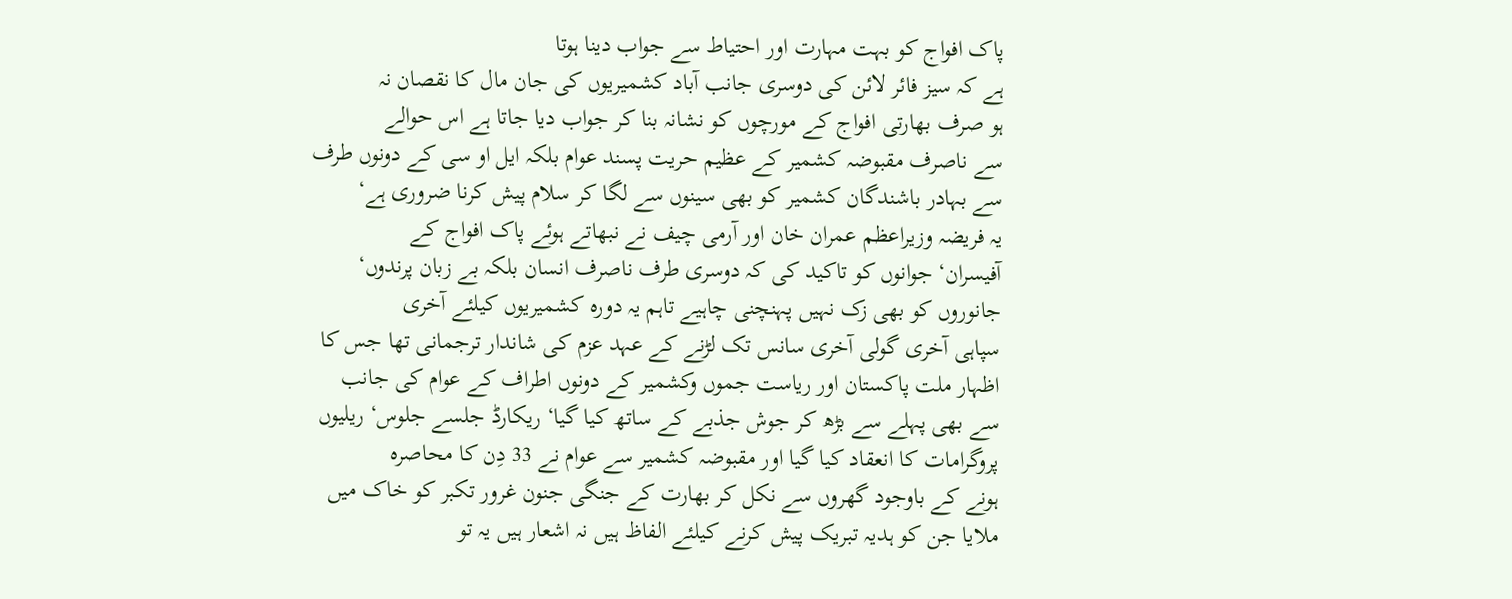پاک افواج کو بہت مہارت اور احتیاط سے جواب دینا ہوتا
ہے کہ سیز فائر لائن کی دوسری جانب آباد کشمیریوں کی جان مال کا نقصان نہ
ہو صرف بھارتی افواج کے مورچوں کو نشانہ بنا کر جواب دیا جاتا ہے اس حوالے
سے ناصرف مقبوضہ کشمیر کے عظیم حریت پسند عوام بلکہ ایل او سی کے دونوں طرف
سے بہادر باشندگان کشمیر کو بھی سینوں سے لگا کر سلام پیش کرنا ضروری ہے‘
یہ فریضہ وزیراعظم عمران خان اور آرمی چیف نے نبھاتے ہوئے پاک افواج کے
آفیسران‘ جوانوں کو تاکید کی کہ دوسری طرف ناصرف انسان بلکہ بے زبان پرندوں‘
جانوروں کو بھی زک نہیں پہنچنی چاہیے تاہم یہ دورہ کشمیریوں کیلئے آخری
سپاہی آخری گولی آخری سانس تک لڑنے کے عہد عزم کی شاندار ترجمانی تھا جس کا
اظہار ملت پاکستان اور ریاست جموں وکشمیر کے دونوں اطراف کے عوام کی جانب
سے بھی پہلے سے بڑھ کر جوش جذبے کے ساتھ کیا گیا‘ ریکارڈ جلسے جلوس‘ ریلیوں
پروگرامات کا انعقاد کیا گیا اور مقبوضہ کشمیر سے عوام نے 33 دِن کا محاصرہ
ہونے کے باوجود گھروں سے نکل کر بھارت کے جنگی جنون غرور تکبر کو خاک میں
ملایا جن کو ہدیہ تبریک پیش کرنے کیلئے الفاظ ہیں نہ اشعار ہیں یہ تو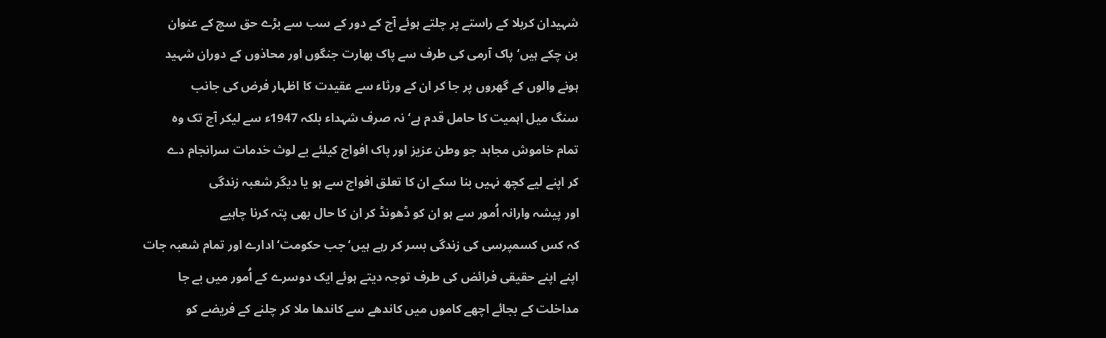شہیدان کربلا کے راستے پر چلتے ہوئے آج کے دور کے سب سے بڑے حق سچ کے عنوان
بن چکے ہیں‘ پاک آرمی کی طرف سے پاک بھارت جنگوں اور محاذوں کے دوران شہید
ہونے والوں کے گھروں پر جا کر ان کے ورثاء سے عقیدت کا اظہار فرض کی جانب
سنگ میل اہمیت کا حامل قدم ہے‘ نہ صرف شہداء بلکہ 1947ء سے لیکر آج تک وہ
تمام خاموش مجاہد جو وطن عزیز اور پاک افواج کیلئے بے لوث خدمات سرانجام دے
کر اپنے لیے کچھ نہیں بنا سکے ان کا تعلق افواج سے ہو یا دیگر شعبہ زندگی
اور پیشہ وارانہ اُمور سے ہو ان کو ڈھونڈ کر ان کا حال بھی پتہ کرنا چاہیے
کہ کس کسمپرسی کی زندگی بسر کر رہے ہیں‘ جب حکومت‘ ادارے اور تمام شعبہ جات
اپنے اپنے حقیقی فرائض کی طرف توجہ دیتے ہوئے ایک دوسرے کے اُمور میں بے جا
مداخلت کے بجائے اچھے کاموں میں کاندھے سے کاندھا ملا کر چلنے کے فریضے کو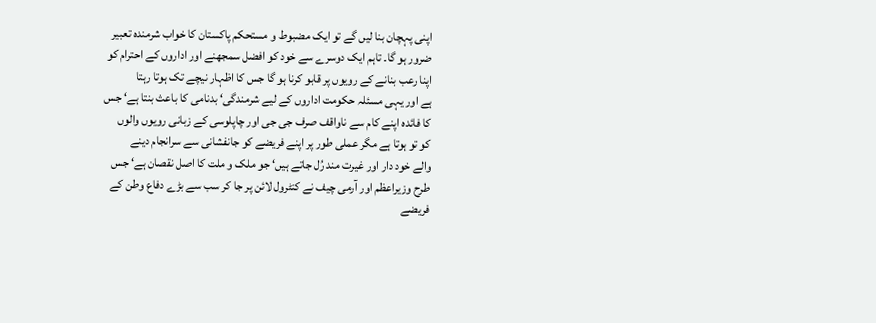اپنی پہچان بنا لیں گے تو ایک مضبوط و مستحکم پاکستان کا خواب شرمندہ تعبیر
ضرور ہو گا۔ تاہم ایک دوسرے سے خود کو افضل سمجھنے اور اداروں کے احترام کو
اپنا رعب بنانے کے رویوں پر قابو کرنا ہو گا جس کا اظہار نیچے تک ہوتا رہتا
ہے اور یہی مسئلہ حکومت اداروں کے لیے شرمندگی‘ بدنامی کا باعث بنتا ہے‘ جس
کا فائدہ اپنے کام سے ناواقف صرف جی جی اور چاپلوسی کے زبانی رویوں والوں
کو تو ہوتا ہے مگر عملی طور پر اپنے فریضے کو جانفشانی سے سرانجام دینے
والے خود دار اور غیرت مند رُل جاتے ہیں‘ جو ملک و ملت کا اصل نقصان ہے‘ جس
طرح وزیراعظم اور آرمی چیف نے کنٹرول لائن پر جا کر سب سے بڑے دفاع وطن کے
فریضے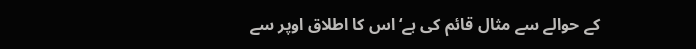کے حوالے سے مثال قائم کی ہے‘ اس کا اطلاق اوپر سے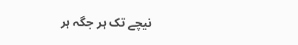نیچے تک ہر جگہ ہر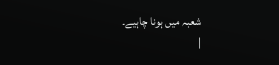شعبہ میں ہونا چاہیے۔
|